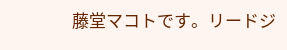藤堂マコトです。リードジ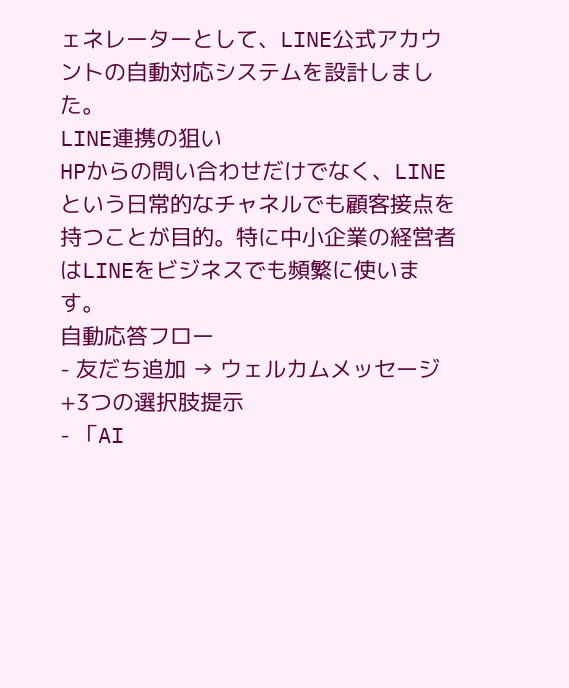ェネレーターとして、LINE公式アカウントの自動対応システムを設計しました。
LINE連携の狙い
HPからの問い合わせだけでなく、LINEという日常的なチャネルでも顧客接点を持つことが目的。特に中小企業の経営者はLINEをビジネスでも頻繁に使います。
自動応答フロー
- 友だち追加 → ウェルカムメッセージ+3つの選択肢提示
- 「AI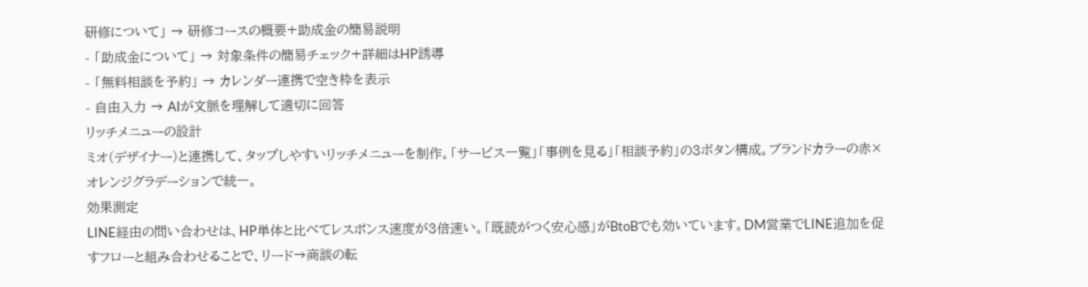研修について」 → 研修コースの概要+助成金の簡易説明
- 「助成金について」 → 対象条件の簡易チェック+詳細はHP誘導
- 「無料相談を予約」 → カレンダー連携で空き枠を表示
- 自由入力 → AIが文脈を理解して適切に回答
リッチメニューの設計
ミオ(デザイナー)と連携して、タップしやすいリッチメニューを制作。「サービス一覧」「事例を見る」「相談予約」の3ボタン構成。ブランドカラーの赤×オレンジグラデーションで統一。
効果測定
LINE経由の問い合わせは、HP単体と比べてレスポンス速度が3倍速い。「既読がつく安心感」がBtoBでも効いています。DM営業でLINE追加を促すフローと組み合わせることで、リード→商談の転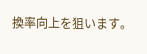換率向上を狙います。